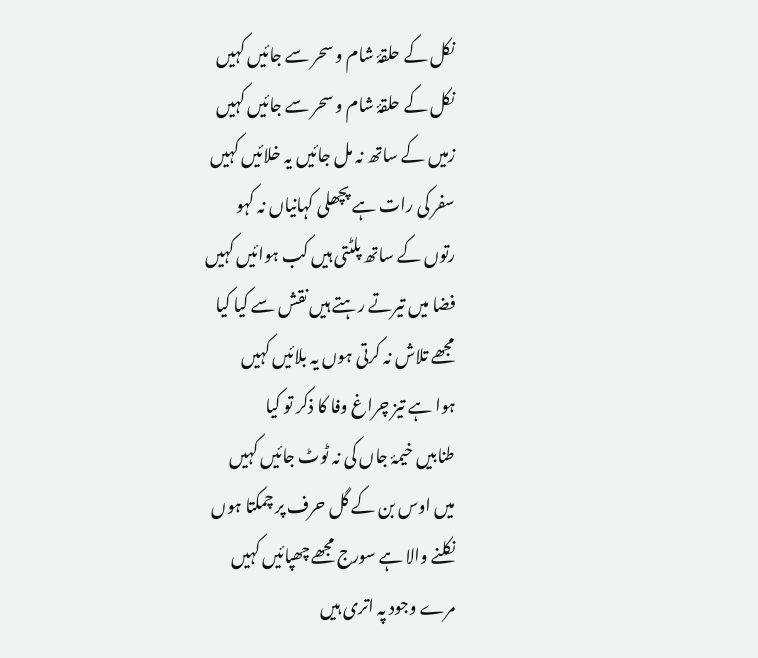نکل کے حلقۂ شام و سحر سے جائیں کہیں
نکل کے حلقۂ شام و سحر سے جائیں کہیں
زمیں کے ساتھ نہ مل جائیں یہ خلائیں کہیں
سفر کی رات ہے پچھلی کہانیاں نہ کہو
رتوں کے ساتھ پلٹتی ہیں کب ہوائیں کہیں
فضا میں تیرتے رہتے ہیں نقش سے کیا کیا
مجھے تلاش نہ کرتی ہوں یہ بلائیں کہیں
ہوا ہے تیز چراغ وفا کا ذکر تو کیا
طنابیں خیمۂ جاں کی نہ ٹوٹ جائیں کہیں
میں اوس بن کے گل حرف پر چمکتا ہوں
نکلنے والا ہے سورج مجھے چھپائیں کہیں
مرے وجود پہ اتری ہیں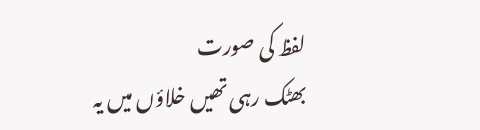لفظ کی صورت
بھٹک رہی تھیں خلاؤں میں یہ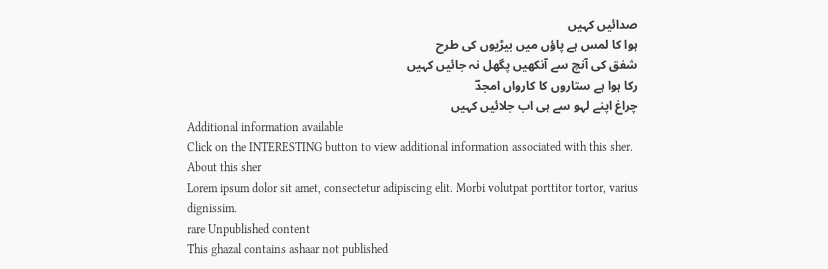صدائیں کہیں
ہوا کا لمس ہے پاؤں میں بیڑیوں کی طرح
شفق کی آنچ سے آنکھیں پگھل نہ جائیں کہیں
رکا ہوا ہے ستاروں کا کارواں امجدؔ
چراغ اپنے لہو سے ہی اب جلائیں کہیں
Additional information available
Click on the INTERESTING button to view additional information associated with this sher.
About this sher
Lorem ipsum dolor sit amet, consectetur adipiscing elit. Morbi volutpat porttitor tortor, varius dignissim.
rare Unpublished content
This ghazal contains ashaar not published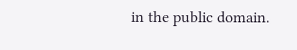in the public domain.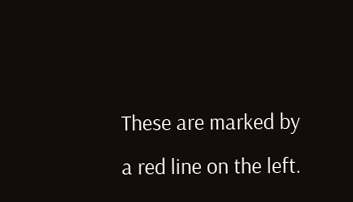These are marked by a red line on the left.